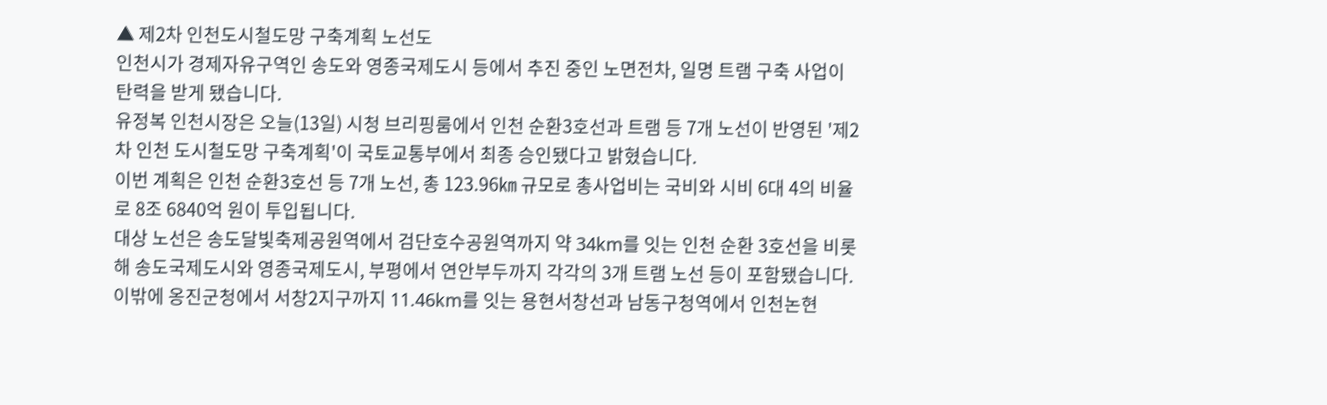▲ 제2차 인천도시철도망 구축계획 노선도
인천시가 경제자유구역인 송도와 영종국제도시 등에서 추진 중인 노면전차, 일명 트램 구축 사업이 탄력을 받게 됐습니다.
유정복 인천시장은 오늘(13일) 시청 브리핑룸에서 인천 순환3호선과 트램 등 7개 노선이 반영된 '제2차 인천 도시철도망 구축계획'이 국토교통부에서 최종 승인됐다고 밝혔습니다.
이번 계획은 인천 순환3호선 등 7개 노선, 총 123.96㎞ 규모로 총사업비는 국비와 시비 6대 4의 비율로 8조 6840억 원이 투입됩니다.
대상 노선은 송도달빛축제공원역에서 검단호수공원역까지 약 34km를 잇는 인천 순환 3호선을 비롯해 송도국제도시와 영종국제도시, 부평에서 연안부두까지 각각의 3개 트램 노선 등이 포함됐습니다.
이밖에 옹진군청에서 서창2지구까지 11.46km를 잇는 용현서창선과 남동구청역에서 인천논현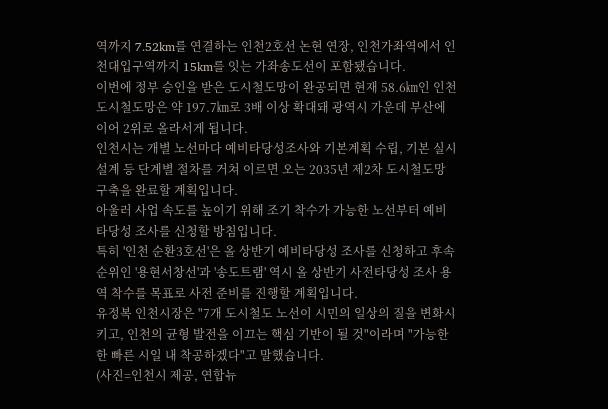역까지 7.52km를 연결하는 인천2호선 논현 연장, 인천가좌역에서 인천대입구역까지 15km를 잇는 가좌송도선이 포함됐습니다.
이번에 정부 승인을 받은 도시철도망이 완공되면 현재 58.6㎞인 인천 도시철도망은 약 197.7㎞로 3배 이상 확대돼 광역시 가운데 부산에 이어 2위로 올라서게 됩니다.
인천시는 개별 노선마다 예비타당성조사와 기본계획 수립, 기본 실시설계 등 단계별 절차를 거쳐 이르면 오는 2035년 제2차 도시철도망 구축을 완료할 계획입니다.
아울러 사업 속도를 높이기 위해 조기 착수가 가능한 노선부터 예비타당성 조사를 신청할 방침입니다.
특히 '인천 순환3호선'은 올 상반기 예비타당성 조사를 신청하고 후속 순위인 '용현서창선'과 '송도트램' 역시 올 상반기 사전타당성 조사 용역 착수를 목표로 사전 준비를 진행할 계획입니다.
유정복 인천시장은 "7개 도시철도 노선이 시민의 일상의 질을 변화시키고, 인천의 균형 발전을 이끄는 핵심 기반이 될 것"이라며 "가능한 한 빠른 시일 내 착공하겠다"고 말했습니다.
(사진=인천시 제공, 연합뉴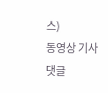스)
동영상 기사
댓글